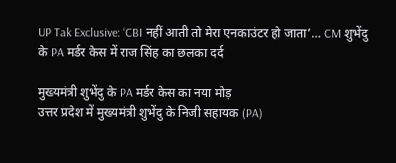UP Tak Exclusive: ‘CBI नहीं आती तो मेरा एनकाउंटर हो जाता’… CM शुभेंदु के PA मर्डर केस में राज सिंह का छलका दर्द

मुख्यमंत्री शुभेंदु के PA मर्डर केस का नया मोड़
उत्तर प्रदेश में मुख्यमंत्री शुभेंदु के निजी सहायक (PA)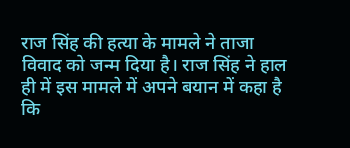राज सिंह की हत्या के मामले ने ताजा विवाद को जन्म दिया है। राज सिंह ने हाल ही में इस मामले में अपने बयान में कहा है कि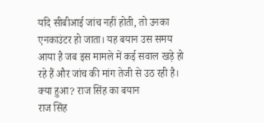यदि सीबीआई जांच नहीं होती, तो उनका एनकाउंटर हो जाता। यह बयान उस समय आया है जब इस मामले में कई सवाल खड़े हो रहे हैं और जांच की मांग तेजी से उठ रही है।
क्या हुआ? राज सिंह का बयान
राज सिंह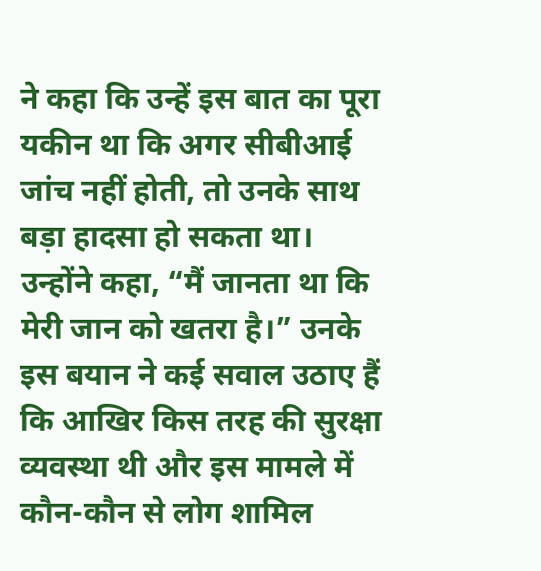ने कहा कि उन्हें इस बात का पूरा यकीन था कि अगर सीबीआई जांच नहीं होती, तो उनके साथ बड़ा हादसा हो सकता था। उन्होंने कहा, “मैं जानता था कि मेरी जान को खतरा है।” उनके इस बयान ने कई सवाल उठाए हैं कि आखिर किस तरह की सुरक्षा व्यवस्था थी और इस मामले में कौन-कौन से लोग शामिल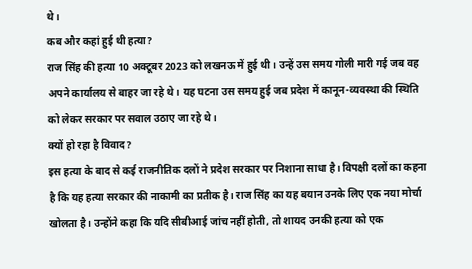थे।
कब और कहां हुई थी हत्या?
राज सिंह की हत्या 10 अक्टूबर 2023 को लखनऊ में हुई थी। उन्हें उस समय गोली मारी गई जब वह अपने कार्यालय से बाहर जा रहे थे। यह घटना उस समय हुई जब प्रदेश में कानून-व्यवस्था की स्थिति को लेकर सरकार पर सवाल उठाए जा रहे थे।
क्यों हो रहा है विवाद?
इस हत्या के बाद से कई राजनीतिक दलों ने प्रदेश सरकार पर निशाना साधा है। विपक्षी दलों का कहना है कि यह हत्या सरकार की नाकामी का प्रतीक है। राज सिंह का यह बयान उनके लिए एक नया मोर्चा खोलता है। उन्होंने कहा कि यदि सीबीआई जांच नहीं होती, तो शायद उनकी हत्या को एक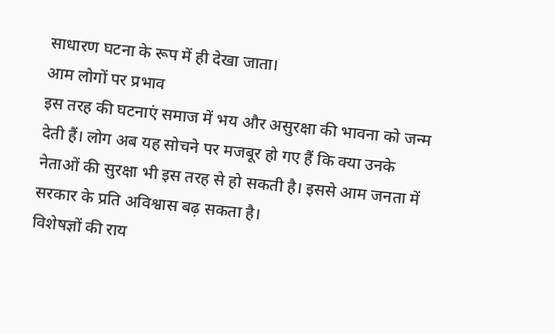साधारण घटना के रूप में ही देखा जाता।
आम लोगों पर प्रभाव
इस तरह की घटनाएं समाज में भय और असुरक्षा की भावना को जन्म देती हैं। लोग अब यह सोचने पर मजबूर हो गए हैं कि क्या उनके नेताओं की सुरक्षा भी इस तरह से हो सकती है। इससे आम जनता में सरकार के प्रति अविश्वास बढ़ सकता है।
विशेषज्ञों की राय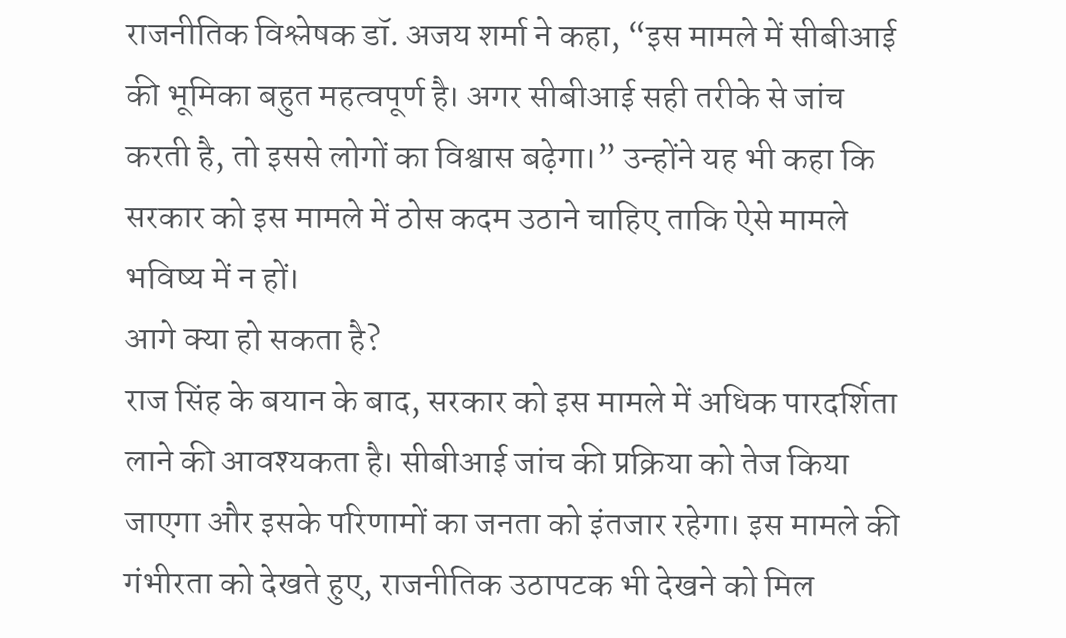राजनीतिक विश्लेषक डॉ. अजय शर्मा ने कहा, “इस मामले में सीबीआई की भूमिका बहुत महत्वपूर्ण है। अगर सीबीआई सही तरीके से जांच करती है, तो इससे लोगों का विश्वास बढ़ेगा।” उन्होंने यह भी कहा कि सरकार को इस मामले में ठोस कदम उठाने चाहिए ताकि ऐसे मामले भविष्य में न हों।
आगे क्या हो सकता है?
राज सिंह के बयान के बाद, सरकार को इस मामले में अधिक पारदर्शिता लाने की आवश्यकता है। सीबीआई जांच की प्रक्रिया को तेज किया जाएगा और इसके परिणामों का जनता को इंतजार रहेगा। इस मामले की गंभीरता को देखते हुए, राजनीतिक उठापटक भी देखने को मिल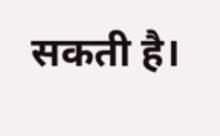सकती है।